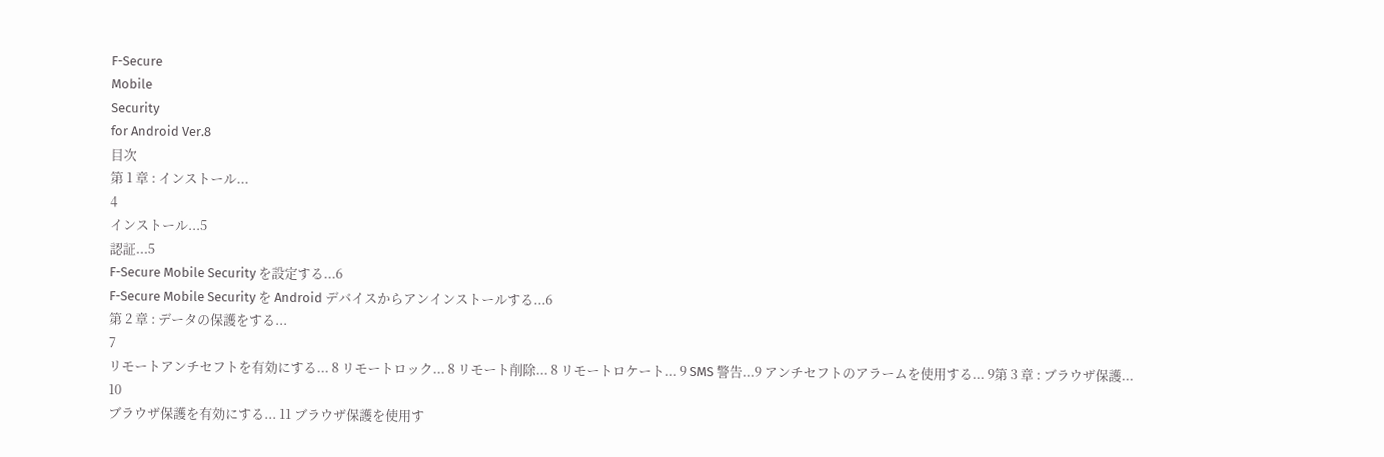F-Secure
Mobile
Security
for Android Ver.8
目次
第 1 章 : インストール...
4
インストール...5
認証...5
F-Secure Mobile Security を設定する...6
F-Secure Mobile Security を Android デバイスからアンインストールする...6
第 2 章 : データの保護をする...
7
リモートアンチセフトを有効にする... 8 リモートロック... 8 リモート削除... 8 リモートロケート... 9 SMS 警告...9 アンチセフトのアラームを使用する... 9第 3 章 : ブラウザ保護...
10
ブラウザ保護を有効にする... 11 ブラウザ保護を使用す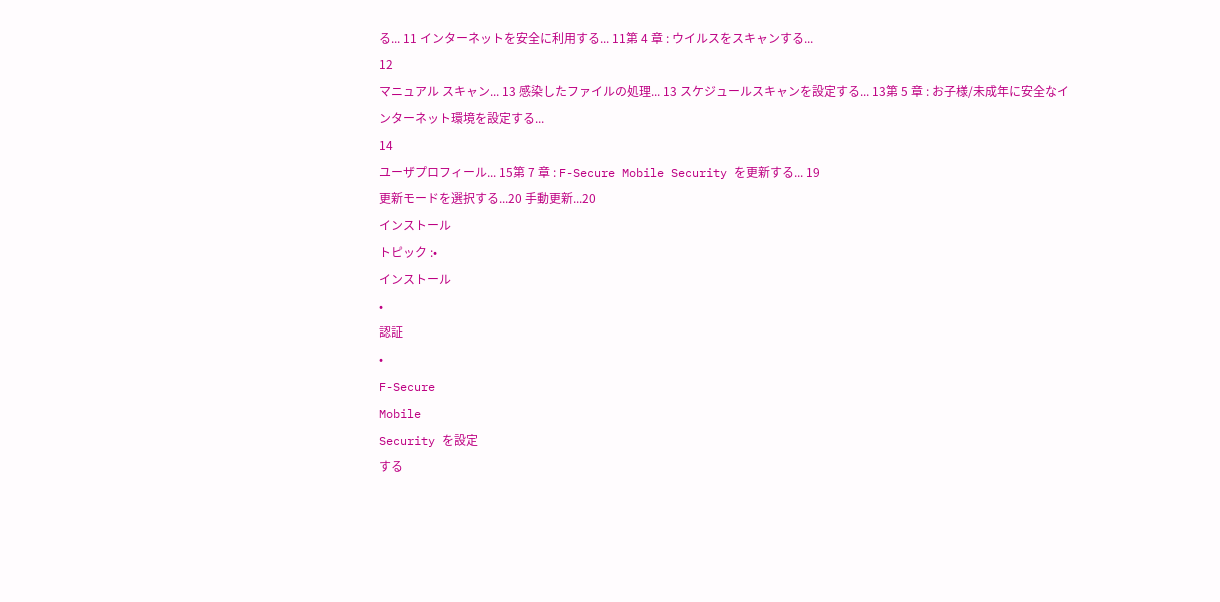る... 11 インターネットを安全に利用する... 11第 4 章 : ウイルスをスキャンする...
12
マニュアル スキャン... 13 感染したファイルの処理... 13 スケジュールスキャンを設定する... 13第 5 章 : お子様/未成年に安全なインターネット環境を設定する...
14
ユーザプロフィール... 15第 7 章 : F-Secure Mobile Security を更新する... 19
更新モードを選択する...20 手動更新...20
インストール
トピック :•
インストール
•
認証
•
F-Secure
Mobile
Security を設定
する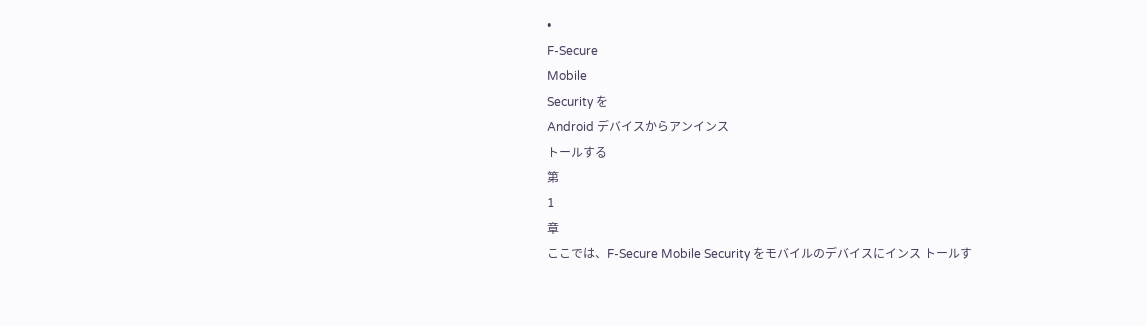•
F-Secure
Mobile
Security を
Android デバイスからアンインス
トールする
第
1
章
ここでは、F-Secure Mobile Security をモバイルのデバイスにインス トールす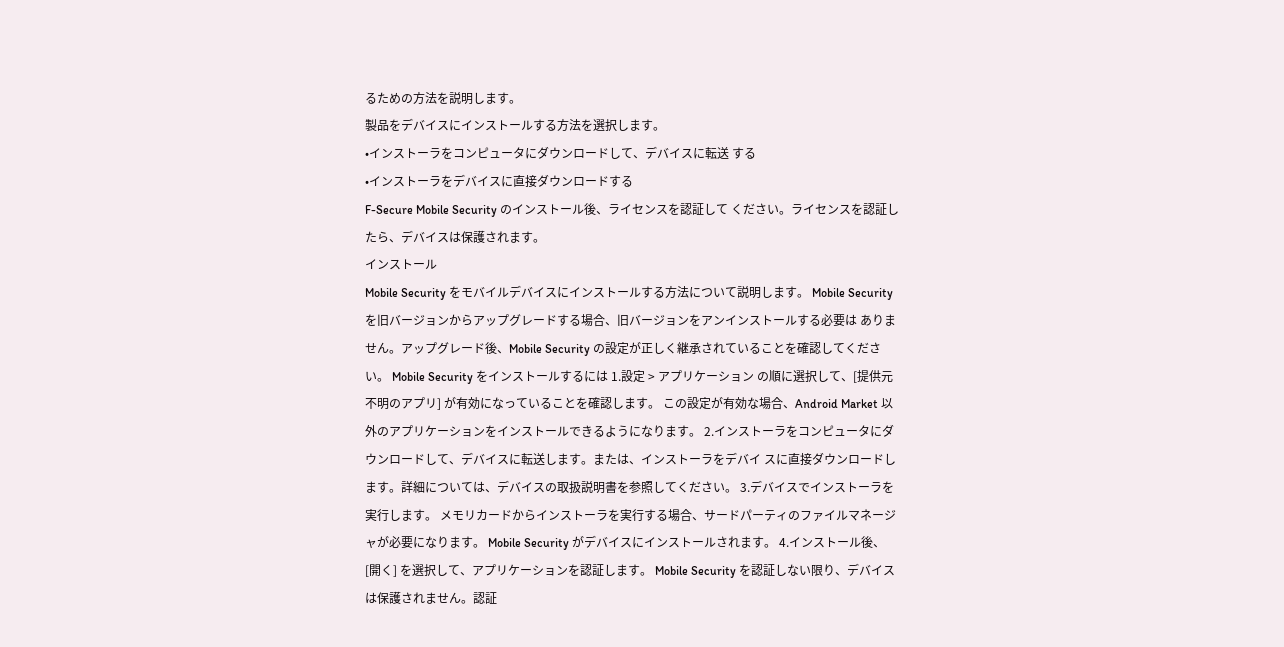るための方法を説明します。
製品をデバイスにインストールする方法を選択します。
•インストーラをコンピュータにダウンロードして、デバイスに転送 する
•インストーラをデバイスに直接ダウンロードする
F-Secure Mobile Security のインストール後、ライセンスを認証して ください。ライセンスを認証したら、デバイスは保護されます。
インストール
Mobile Security をモバイルデバイスにインストールする方法について説明します。 Mobile Security を旧バージョンからアップグレードする場合、旧バージョンをアンインストールする必要は ありません。アップグレード後、Mobile Security の設定が正しく継承されていることを確認してください。 Mobile Security をインストールするには 1.設定 > アプリケーション の順に選択して、[提供元不明のアプリ] が有効になっていることを確認します。 この設定が有効な場合、Android Market 以外のアプリケーションをインストールできるようになります。 2.インストーラをコンピュータにダウンロードして、デバイスに転送します。または、インストーラをデバイ スに直接ダウンロードします。詳細については、デバイスの取扱説明書を参照してください。 3.デバイスでインストーラを実行します。 メモリカードからインストーラを実行する場合、サードパーティのファイルマネージャが必要になります。 Mobile Security がデバイスにインストールされます。 4.インストール後、[開く] を選択して、アプリケーションを認証します。 Mobile Security を認証しない限り、デバイスは保護されません。認証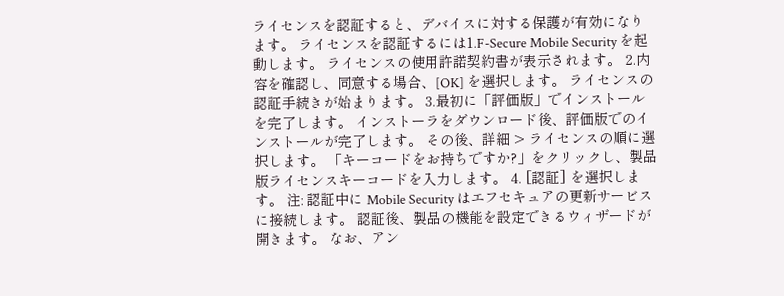ライセンスを認証すると、デバイスに対する保護が有効になります。 ライセンスを認証するには1.F-Secure Mobile Security を起動します。 ライセンスの使用許諾契約書が表示されます。 2.内容を確認し、同意する場合、[OK] を選択します。 ライセンスの認証手続きが始まります。 3.最初に「評価版」でインストールを完了します。 インストーラをダウンロード後、評価版でのインストールが完了します。 その後、詳細 > ライセンスの順に選択します。 「キーコードをお持ちですか?」をクリックし、製品版ライセンスキーコードを入力します。 4. [認証] を選択します。 注: 認証中に Mobile Security はエフセキュアの更新サービスに接続します。 認証後、製品の機能を設定できるウィザードが開きます。 なお、アン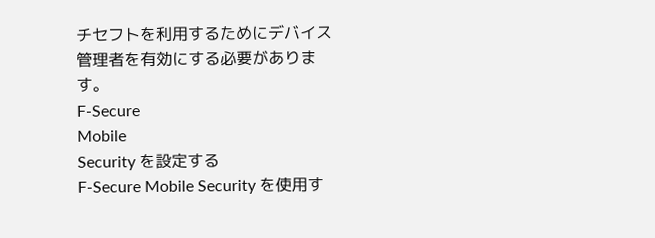チセフトを利用するためにデバイス管理者を有効にする必要があります。
F-Secure
Mobile
Security を設定する
F-Secure Mobile Security を使用す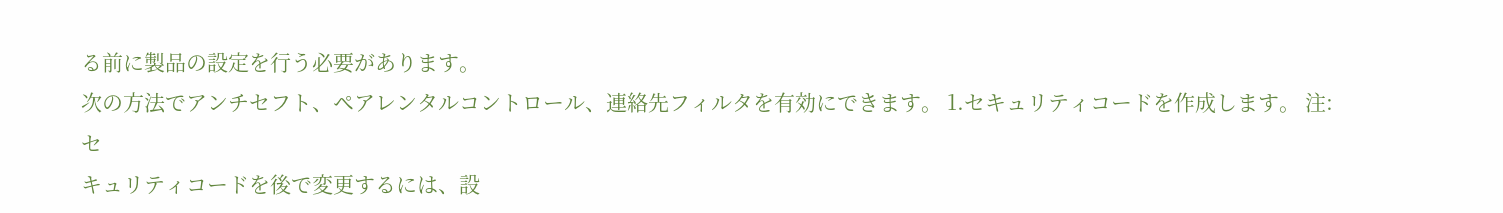る前に製品の設定を行う必要があります。
次の方法でアンチセフト、ペアレンタルコントロール、連絡先フィルタを有効にできます。 1.セキュリティコードを作成します。 注:
セ
キュリティコードを後で変更するには、設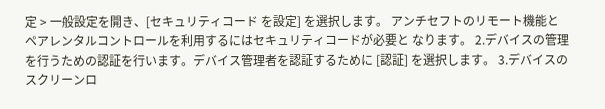定 > 一般設定を開き、[セキュリティコード を設定] を選択します。 アンチセフトのリモート機能とペアレンタルコントロールを利用するにはセキュリティコードが必要と なります。 2.デバイスの管理を行うための認証を行います。デバイス管理者を認証するために [認証] を選択します。 3.デバイスのスクリーンロ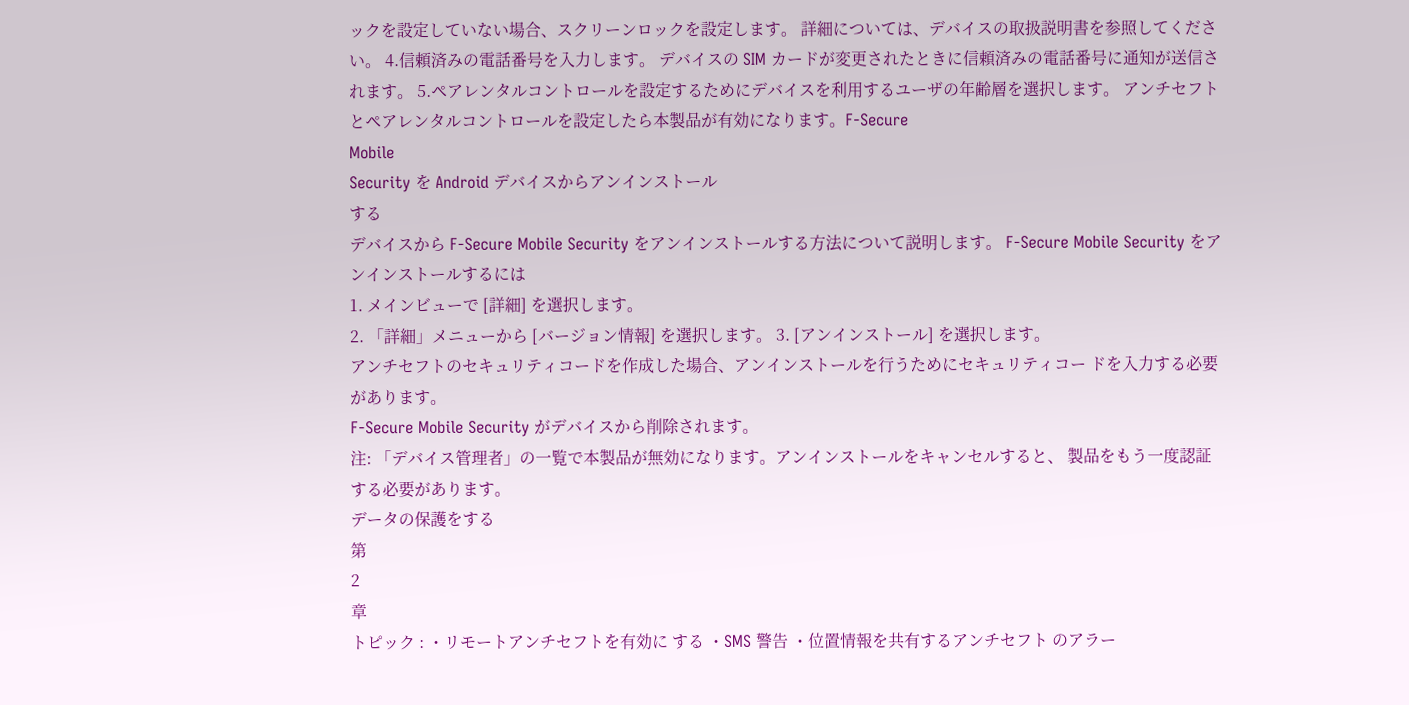ックを設定していない場合、スクリーンロックを設定します。 詳細については、デバイスの取扱説明書を参照してください。 4.信頼済みの電話番号を入力します。 デバイスの SIM カードが変更されたときに信頼済みの電話番号に通知が送信されます。 5.ペアレンタルコントロールを設定するためにデバイスを利用するユーザの年齢層を選択します。 アンチセフトとペアレンタルコントロールを設定したら本製品が有効になります。F-Secure
Mobile
Security を Android デバイスからアンインストール
する
デバイスから F-Secure Mobile Security をアンインストールする方法について説明します。 F-Secure Mobile Security をアンインストールするには
1. メインビューで [詳細] を選択します。
2. 「詳細」メニューから [バージョン情報] を選択します。 3. [アンインストール] を選択します。
アンチセフトのセキュリティコードを作成した場合、アンインストールを行うためにセキュリティコー ドを入力する必要があります。
F-Secure Mobile Security がデバイスから削除されます。
注: 「デバイス管理者」の一覧で本製品が無効になります。アンインストールをキャンセルすると、 製品をもう一度認証する必要があります。
データの保護をする
第
2
章
トピック : ・リモートアンチセフトを有効に する ・SMS 警告 ・位置情報を共有するアンチセフト のアラー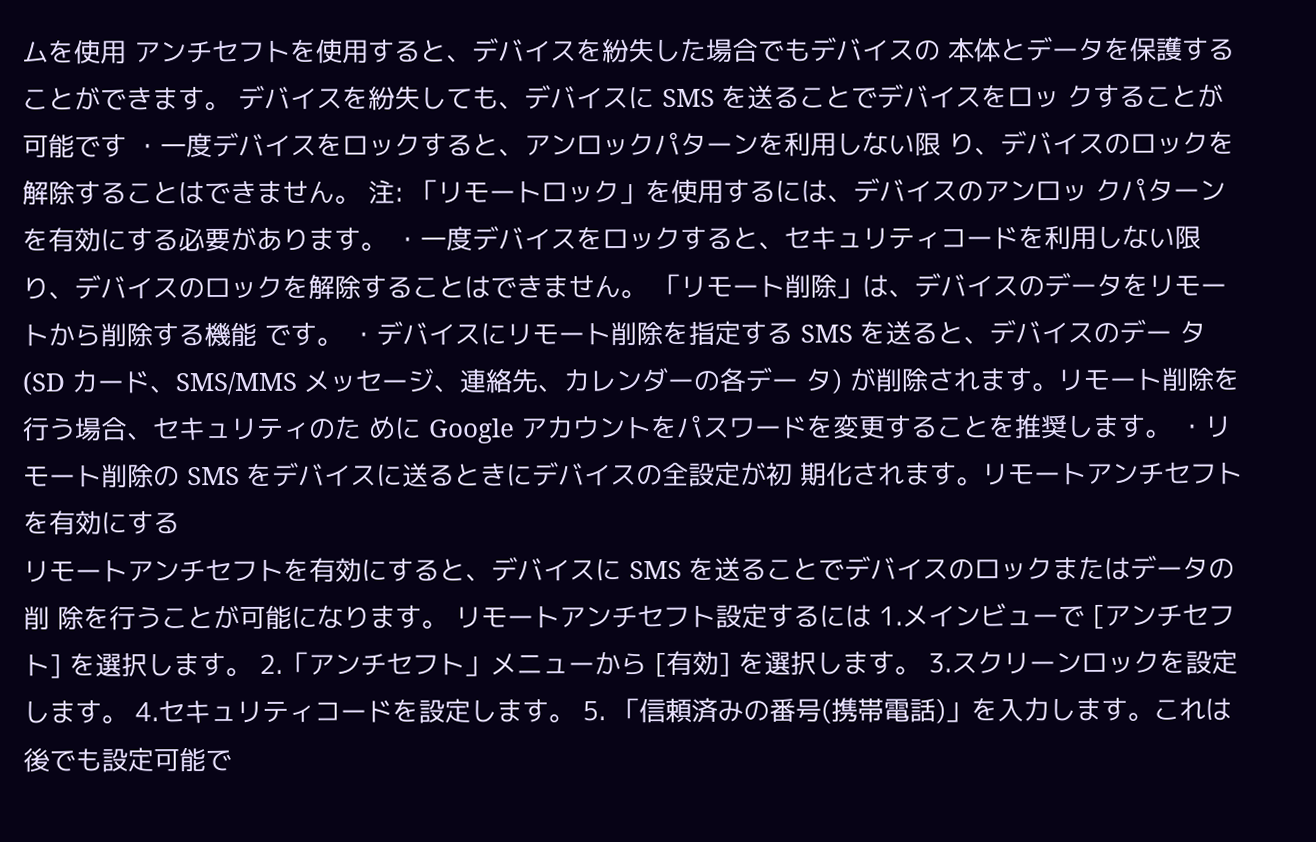ムを使用 アンチセフトを使用すると、デバイスを紛失した場合でもデバイスの 本体とデータを保護することができます。 デバイスを紛失しても、デバイスに SMS を送ることでデバイスをロッ クすることが可能です ・一度デバイスをロックすると、アンロックパターンを利用しない限 り、デバイスのロックを解除することはできません。 注: 「リモートロック」を使用するには、デバイスのアンロッ クパターンを有効にする必要があります。 ・一度デバイスをロックすると、セキュリティコードを利用しない限 り、デバイスのロックを解除することはできません。 「リモート削除」は、デバイスのデータをリモートから削除する機能 です。 ・デバイスにリモート削除を指定する SMS を送ると、デバイスのデー タ (SD カード、SMS/MMS メッセージ、連絡先、カレンダーの各デー タ) が削除されます。リモート削除を行う場合、セキュリティのた めに Google アカウントをパスワードを変更することを推奨します。 ・リモート削除の SMS をデバイスに送るときにデバイスの全設定が初 期化されます。リモートアンチセフトを有効にする
リモートアンチセフトを有効にすると、デバイスに SMS を送ることでデバイスのロックまたはデータの削 除を行うことが可能になります。 リモートアンチセフト設定するには 1.メインビューで [アンチセフト] を選択します。 2.「アンチセフト」メニューから [有効] を選択します。 3.スクリーンロックを設定します。 4.セキュリティコードを設定します。 5. 「信頼済みの番号(携帯電話)」を入力します。これは後でも設定可能で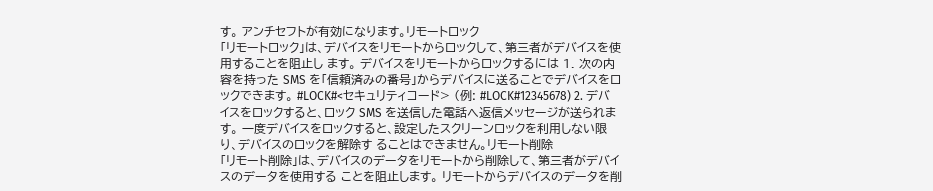す。 アンチセフトが有効になります。リモートロック
「リモートロック」は、デバイスをリモートからロックして、第三者がデバイスを使用することを阻止し ます。 デバイスをリモートからロックするには 1. 次の内容を持った SMS を「信頼済みの番号」からデバイスに送ることでデバイスをロックできます。 #LOCK#<セキュリティコード> (例: #LOCK#12345678) 2. デバイスをロックすると、ロック SMS を送信した電話へ返信メッセージが送られます。 一度デバイスをロックすると、設定したスクリーンロックを利用しない限り、デバイスのロックを解除す ることはできません。リモート削除
「リモート削除」は、デバイスのデータをリモートから削除して、第三者がデバイスのデータを使用する ことを阻止します。 リモートからデバイスのデータを削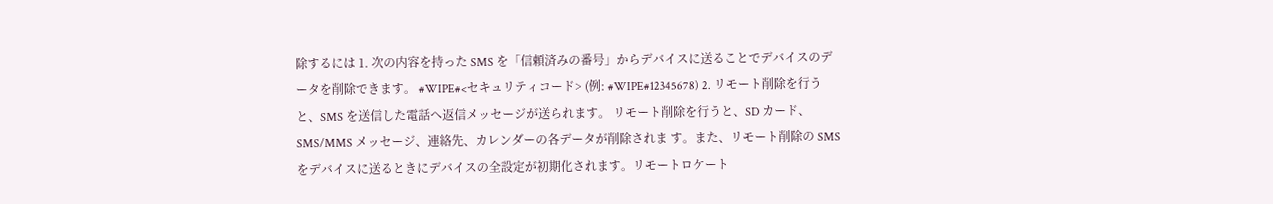除するには 1. 次の内容を持った SMS を「信頼済みの番号」からデバイスに送ることでデバイスのデータを削除できます。 #WIPE#<セキュリティコード> (例: #WIPE#12345678) 2. リモート削除を行うと、SMS を送信した電話へ返信メッセージが送られます。 リモート削除を行うと、SD カード、SMS/MMS メッセージ、連絡先、カレンダーの各データが削除されま す。また、リモート削除の SMS をデバイスに送るときにデバイスの全設定が初期化されます。リモートロケート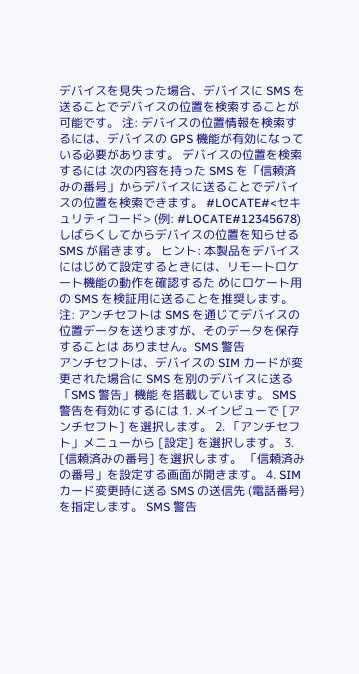デバイスを見失った場合、デバイスに SMS を送ることでデバイスの位置を検索することが可能です。 注: デバイスの位置情報を検索するには、デバイスの GPS 機能が有効になっている必要があります。 デバイスの位置を検索するには 次の内容を持った SMS を「信頼済みの番号」からデバイスに送ることでデバイスの位置を検索できます。 #LOCATE#<セキュリティコード> (例: #LOCATE#12345678) しばらくしてからデバイスの位置を知らせる SMS が届きます。 ヒント: 本製品をデバイスにはじめて設定するときには、リモートロケート機能の動作を確認するた めにロケート用の SMS を検証用に送ることを推奨します。 注: アンチセフトは SMS を通じてデバイスの位置データを送りますが、そのデータを保存することは ありません。SMS 警告
アンチセフトは、デバイスの SIM カードが変更された場合に SMS を別のデバイスに送る「SMS 警告」機能 を搭載しています。 SMS 警告を有効にするには 1. メインビューで [アンチセフト] を選択します。 2. 「アンチセフト」メニューから [設定] を選択します。 3. [信頼済みの番号] を選択します。 「信頼済みの番号」を設定する画面が開きます。 4. SIM カード変更時に送る SMS の送信先 (電話番号) を指定します。 SMS 警告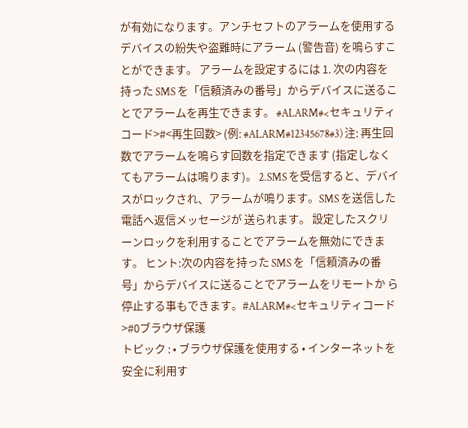が有効になります。アンチセフトのアラームを使用する
デバイスの紛失や盗難時にアラーム (警告音) を鳴らすことができます。 アラームを設定するには 1. 次の内容を持った SMS を「信頼済みの番号」からデバイスに送ることでアラームを再生できます。 #ALARM#<セキュリティコード>#<再生回数> (例: #ALARM#12345678#3) 注: 再生回数でアラームを鳴らす回数を指定できます (指定しなくてもアラームは鳴ります)。 2.SMS を受信すると、デバイスがロックされ、アラームが鳴ります。SMS を送信した電話へ返信メッセージが 送られます。 設定したスクリーンロックを利用することでアラームを無効にできます。 ヒント:次の内容を持った SMS を「信頼済みの番号」からデバイスに送ることでアラームをリモートか ら停止する事もできます。#ALARM#<セキュリティコード>#0ブラウザ保護
トピック : • ブラウザ保護を使用する • インターネットを安全に利用す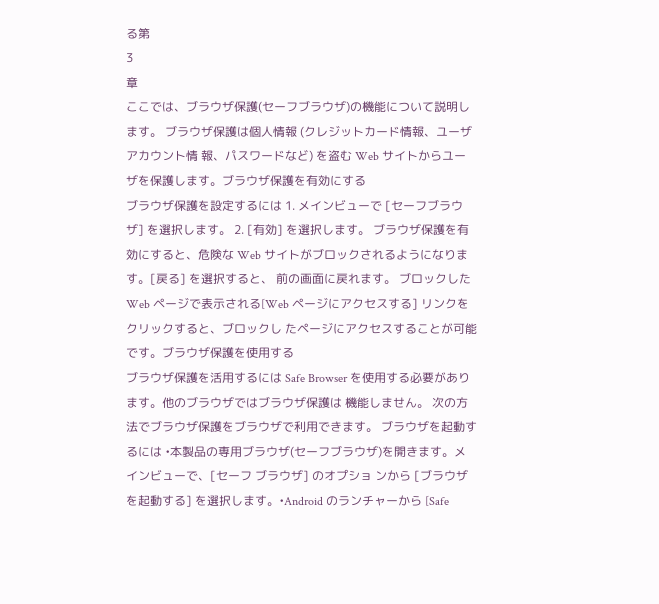る第
3
章
ここでは、ブラウザ保護(セーフブラウザ)の機能について説明します。 ブラウザ保護は個人情報 (クレジットカード情報、ユーザアカウント情 報、パスワードなど) を盗む Web サイトからユーザを保護します。ブラウザ保護を有効にする
ブラウザ保護を設定するには 1. メインビューで [セーフブラウザ] を選択します。 2. [有効] を選択します。 ブラウザ保護を有効にすると、危険な Web サイトがブロックされるようになります。[戻る] を選択すると、 前の画面に戻れます。 ブロックした Web ページで表示される[Web ページにアクセスする] リンクをクリックすると、ブロックし たページにアクセスすることが可能です。ブラウザ保護を使用する
ブラウザ保護を活用するには Safe Browser を使用する必要があります。他のブラウザではブラウザ保護は 機能しません。 次の方法でブラウザ保護をブラウザで利用できます。 ブラウザを起動するには •本製品の専用ブラウザ(セーフブラウザ)を開きます。メインビューで、[セーフ ブラウザ] のオプショ ンから [ブラウザを起動する] を選択します。•Android のランチャーから [Safe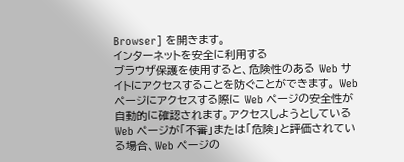Browser] を開きます。
インターネットを安全に利用する
ブラウザ保護を使用すると、危険性のある Web サイトにアクセスすることを防ぐことができます。 Web ページにアクセスする際に Web ページの安全性が自動的に確認されます。アクセスしようとしている Web ページが「不審」または「危険」と評価されている場合、Web ページの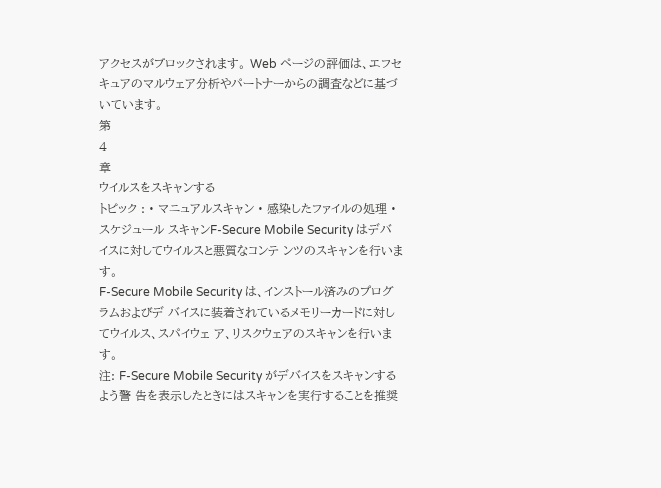アクセスがブロックされます。 Web ページの評価は、エフセキュアのマルウェア分析やパートナーからの調査などに基づいています。
第
4
章
ウイルスをスキャンする
トピック : • マニュアルスキャン • 感染したファイルの処理 • スケジュール スキャンF-Secure Mobile Security はデバイスに対してウイルスと悪質なコンテ ンツのスキャンを行います。
F-Secure Mobile Security は、インストール済みのプログラムおよびデ バイスに装着されているメモリーカードに対してウイルス、スパイウェ ア、リスクウェアのスキャンを行います。
注: F-Secure Mobile Security がデバイスをスキャンするよう警 告を表示したときにはスキャンを実行することを推奨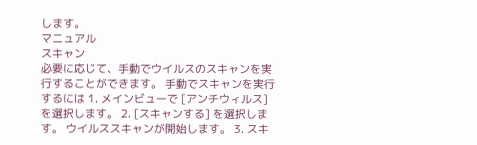します。
マニュアル
スキャン
必要に応じて、手動でウイルスのスキャンを実行することができます。 手動でスキャンを実行するには 1. メインビューで [アンチウィルス] を選択します。 2. [スキャンする] を選択します。 ウイルススキャンが開始します。 3. スキ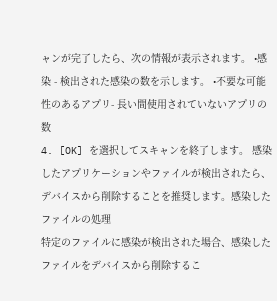ャンが完了したら、次の情報が表示されます。 •感染 - 検出された感染の数を示します。 •不要な可能性のあるアプリ- 長い間使用されていないアプリの数
4. [OK] を選択してスキャンを終了します。 感染したアプリケーションやファイルが検出されたら、デバイスから削除することを推奨します。感染したファイルの処理
特定のファイルに感染が検出された場合、感染したファイルをデバイスから削除するこ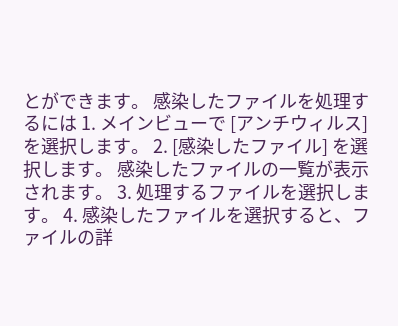とができます。 感染したファイルを処理するには 1. メインビューで [アンチウィルス] を選択します。 2. [感染したファイル] を選択します。 感染したファイルの一覧が表示されます。 3. 処理するファイルを選択します。 4. 感染したファイルを選択すると、ファイルの詳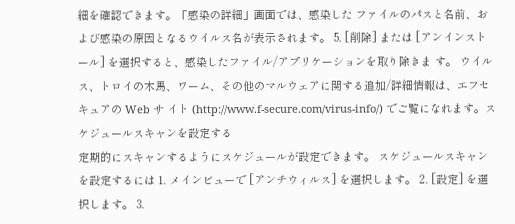細を確認できます。「感染の詳細」画面では、感染した ファイルのパスと名前、および感染の原因となるウイルス名が表示されます。 5. [削除] または [アンインストール] を選択すると、感染したファイル/アプリケーションを取り除きま す。 ウイルス、トロイの木馬、ワーム、その他のマルウェアに関する追加/詳細情報は、エフセキュアの Web サ イト (http://www.f-secure.com/virus-info/) でご覧になれます。スケジュールスキャンを設定する
定期的にスキャンするようにスケジュールが設定できます。 スケジュールスキャンを設定するには 1. メインビューで [アンチウィルス] を選択します。 2. [設定] を選択します。 3.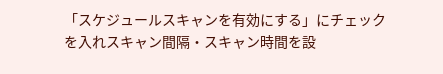「スケジュールスキャンを有効にする」にチェックを入れスキャン間隔・スキャン時間を設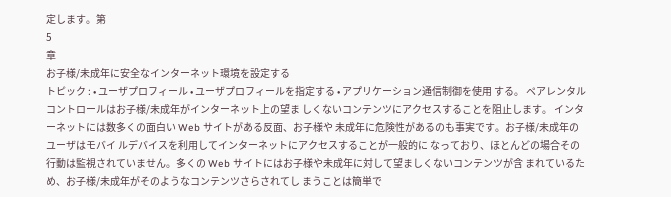定します。第
5
章
お子様/未成年に安全なインターネット環境を設定する
トピック : • ユーザプロフィール • ユーザプロフィールを指定する • アプリケーション通信制御を使用 する。 ペアレンタルコントロールはお子様/未成年がインターネット上の望ま しくないコンテンツにアクセスすることを阻止します。 インターネットには数多くの面白い Web サイトがある反面、お子様や 未成年に危険性があるのも事実です。お子様/未成年のユーザはモバイ ルデバイスを利用してインターネットにアクセスすることが一般的に なっており、ほとんどの場合その行動は監視されていません。多くの Web サイトにはお子様や未成年に対して望ましくないコンテンツが含 まれているため、お子様/未成年がそのようなコンテンツさらされてし まうことは簡単で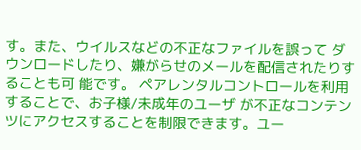す。また、ウイルスなどの不正なファイルを誤って ダウンロードしたり、嫌がらせのメールを配信されたりすることも可 能です。 ペアレンタルコントロールを利用することで、お子様/未成年のユーザ が不正なコンテンツにアクセスすることを制限できます。ユー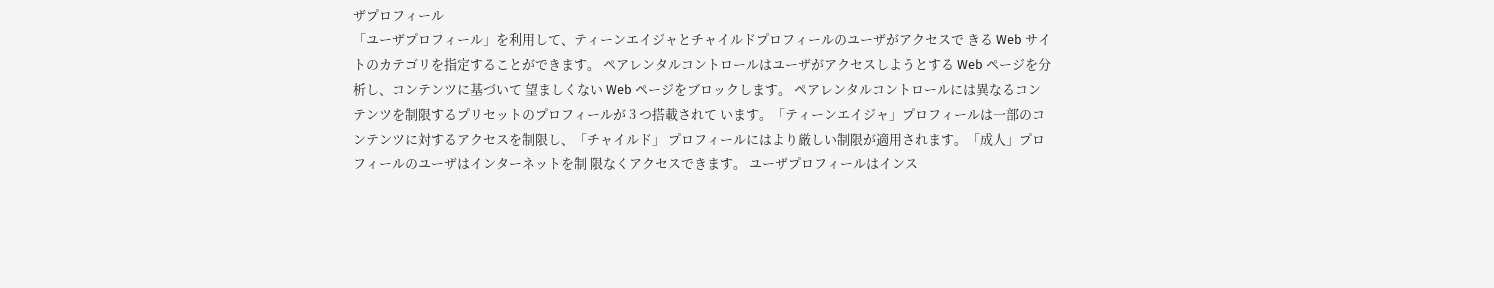ザプロフィール
「ユーザプロフィール」を利用して、ティーンエイジャとチャイルドプロフィールのユーザがアクセスで きる Web サイトのカテゴリを指定することができます。 ペアレンタルコントロールはユーザがアクセスしようとする Web ページを分析し、コンテンツに基づいて 望ましくない Web ページをブロックします。 ペアレンタルコントロールには異なるコンテンツを制限するプリセットのプロフィールが 3 つ搭載されて います。「ティーンエイジャ」プロフィールは一部のコンテンツに対するアクセスを制限し、「チャイルド」 プロフィールにはより厳しい制限が適用されます。「成人」プロフィールのユーザはインターネットを制 限なくアクセスできます。 ユーザプロフィールはインス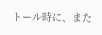トール時に、また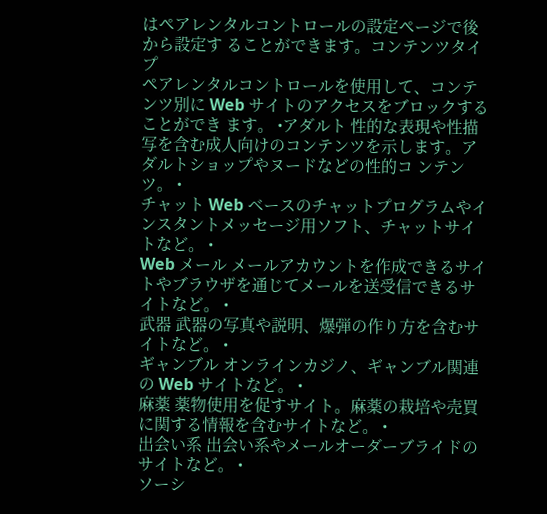はペアレンタルコントロールの設定ページで後から設定す ることができます。コンテンツタイプ
ペアレンタルコントロールを使用して、コンテンツ別に Web サイトのアクセスをブロックすることができ ます。 •アダルト 性的な表現や性描写を含む成人向けのコンテンツを示します。アダルトショップやヌードなどの性的コ ンテンツ。 •
チャット Web ベースのチャットプログラムやインスタントメッセージ用ソフト、チャットサイトなど。 •
Web メール メールアカウントを作成できるサイトやブラウザを通じてメールを送受信できるサイトなど。 •
武器 武器の写真や説明、爆弾の作り方を含むサイトなど。 •
ギャンブル オンラインカジノ、ギャンブル関連の Web サイトなど。 •
麻薬 薬物使用を促すサイト。麻薬の栽培や売買に関する情報を含むサイトなど。 •
出会い系 出会い系やメールオーダーブライドのサイトなど。 •
ソーシ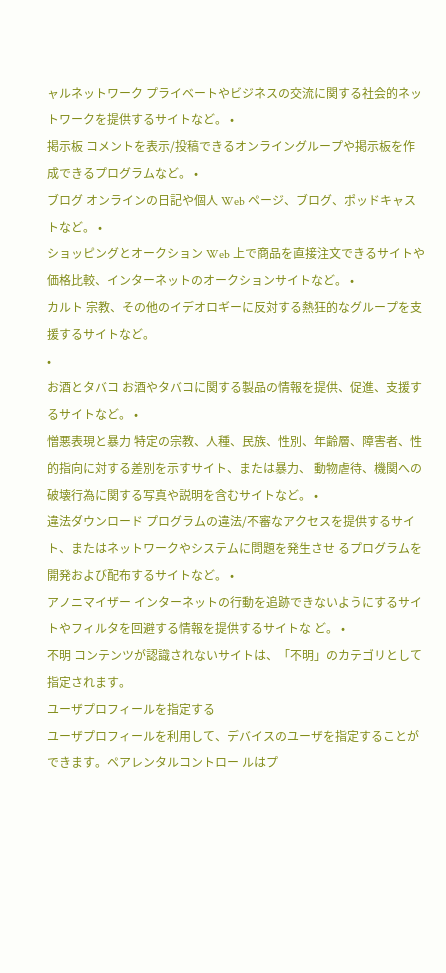ャルネットワーク プライベートやビジネスの交流に関する社会的ネットワークを提供するサイトなど。 •
掲示板 コメントを表示/投稿できるオンライングループや掲示板を作成できるプログラムなど。 •
ブログ オンラインの日記や個人 Web ページ、ブログ、ポッドキャストなど。 •
ショッピングとオークション Web 上で商品を直接注文できるサイトや価格比較、インターネットのオークションサイトなど。 •
カルト 宗教、その他のイデオロギーに反対する熱狂的なグループを支援するサイトなど。
•
お酒とタバコ お酒やタバコに関する製品の情報を提供、促進、支援するサイトなど。 •
憎悪表現と暴力 特定の宗教、人種、民族、性別、年齢層、障害者、性的指向に対する差別を示すサイト、または暴力、 動物虐待、機関への破壊行為に関する写真や説明を含むサイトなど。 •
違法ダウンロード プログラムの違法/不審なアクセスを提供するサイト、またはネットワークやシステムに問題を発生させ るプログラムを開発および配布するサイトなど。 •
アノニマイザー インターネットの行動を追跡できないようにするサイトやフィルタを回避する情報を提供するサイトな ど。 •
不明 コンテンツが認識されないサイトは、「不明」のカテゴリとして指定されます。
ユーザプロフィールを指定する
ユーザプロフィールを利用して、デバイスのユーザを指定することができます。ペアレンタルコントロー ルはプ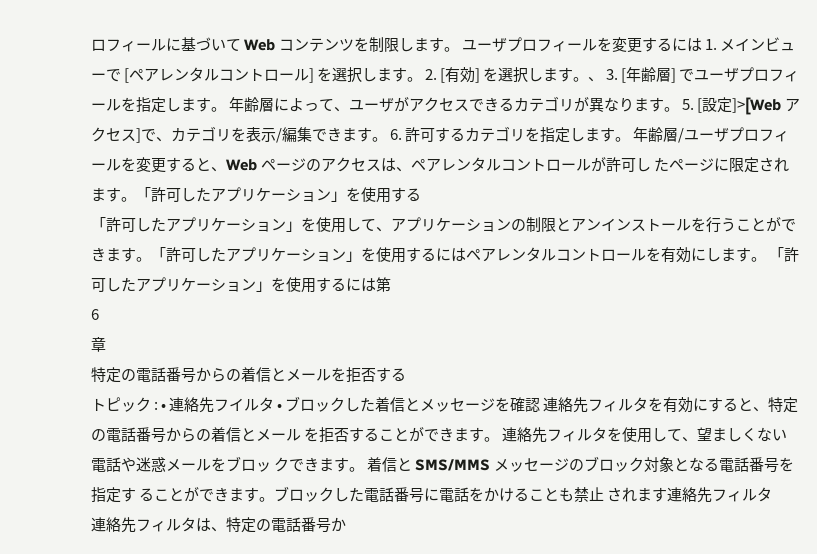ロフィールに基づいて Web コンテンツを制限します。 ユーザプロフィールを変更するには 1. メインビューで [ペアレンタルコントロール] を選択します。 2. [有効] を選択します。、 3. [年齢層] でユーザプロフィールを指定します。 年齢層によって、ユーザがアクセスできるカテゴリが異なります。 5. [設定]>[Web アクセス]で、カテゴリを表示/編集できます。 6. 許可するカテゴリを指定します。 年齢層/ユーザプロフィールを変更すると、Web ページのアクセスは、ペアレンタルコントロールが許可し たページに限定されます。「許可したアプリケーション」を使用する
「許可したアプリケーション」を使用して、アプリケーションの制限とアンインストールを行うことがで きます。「許可したアプリケーション」を使用するにはペアレンタルコントロールを有効にします。 「許可したアプリケーション」を使用するには第
6
章
特定の電話番号からの着信とメールを拒否する
トピック : • 連絡先フイルタ • ブロックした着信とメッセージを確認 連絡先フィルタを有効にすると、特定の電話番号からの着信とメール を拒否することができます。 連絡先フィルタを使用して、望ましくない電話や迷惑メールをブロッ クできます。 着信と SMS/MMS メッセージのブロック対象となる電話番号を指定す ることができます。ブロックした電話番号に電話をかけることも禁止 されます連絡先フィルタ
連絡先フィルタは、特定の電話番号か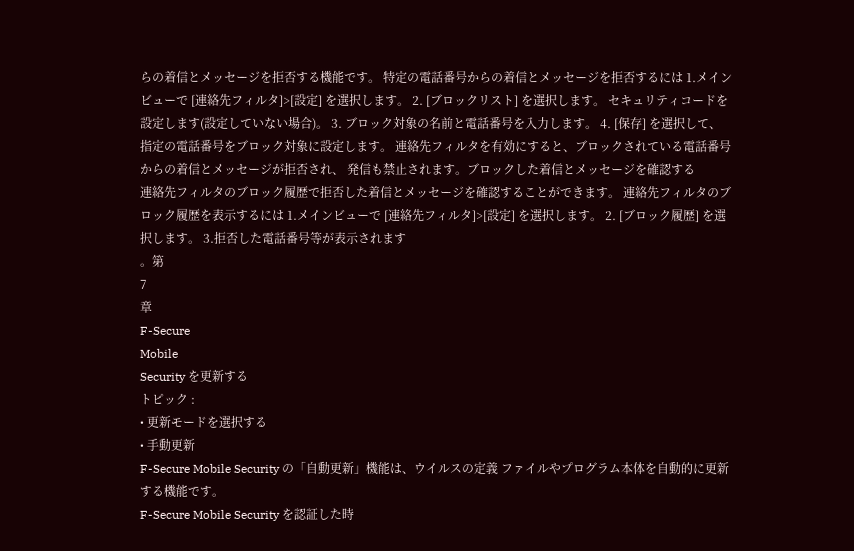らの着信とメッセージを拒否する機能です。 特定の電話番号からの着信とメッセージを拒否するには 1.メインビューで [連絡先フィルタ]>[設定] を選択します。 2. [ブロックリスト] を選択します。 セキュリティコードを設定します(設定していない場合)。 3. ブロック対象の名前と電話番号を入力します。 4. [保存] を選択して、指定の電話番号をブロック対象に設定します。 連絡先フィルタを有効にすると、ブロックされている電話番号からの着信とメッセージが拒否され、 発信も禁止されます。ブロックした着信とメッセージを確認する
連絡先フィルタのブロック履歴で拒否した着信とメッセージを確認することができます。 連絡先フィルタのブロック履歴を表示するには 1.メインビューで [連絡先フィルタ]>[設定] を選択します。 2. [ブロック履歴] を選択します。 3.拒否した電話番号等が表示されます
。第
7
章
F-Secure
Mobile
Security を更新する
トピック :
• 更新モードを選択する
• 手動更新
F-Secure Mobile Security の「自動更新」機能は、ウイルスの定義 ファイルやプログラム本体を自動的に更新する機能です。
F-Secure Mobile Security を認証した時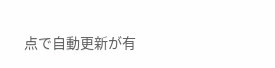点で自動更新が有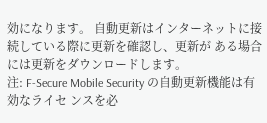効になります。 自動更新はインターネットに接続している際に更新を確認し、更新が ある場合には更新をダウンロードします。
注: F-Secure Mobile Security の自動更新機能は有効なライセ ンスを必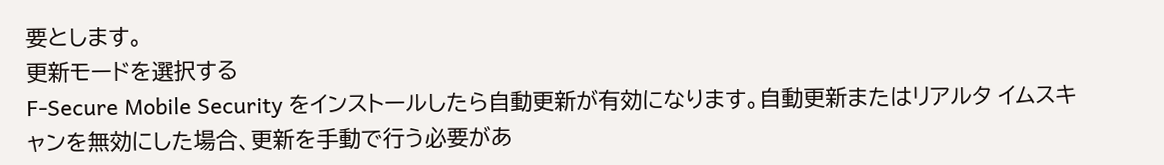要とします。
更新モードを選択する
F-Secure Mobile Security をインストールしたら自動更新が有効になります。自動更新またはリアルタ イムスキャンを無効にした場合、更新を手動で行う必要があ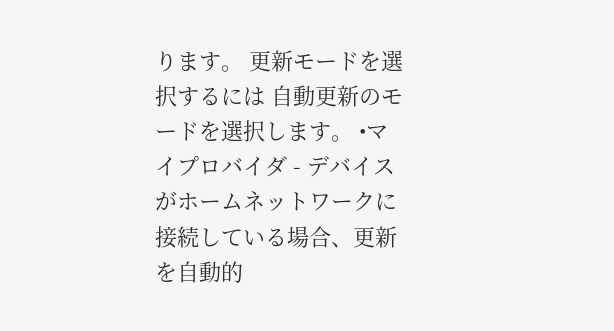ります。 更新モードを選択するには 自動更新のモードを選択します。 •マイプロバイダ - デバイスがホームネットワークに接続している場合、更新を自動的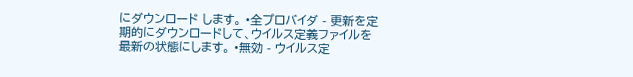にダウンロード します。 •全プロバイダ - 更新を定期的にダウンロードして、ウイルス定義ファイルを最新の状態にします。 •無効 - ウイルス定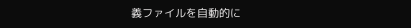義ファイルを自動的に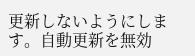更新しないようにします。自動更新を無効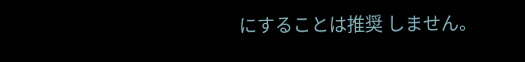にすることは推奨 しません。